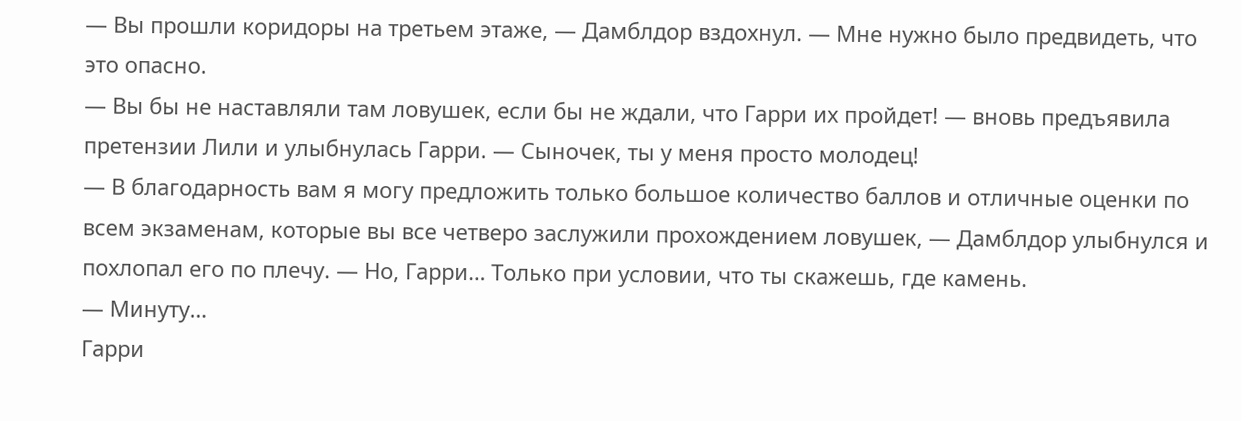— Вы прошли коридоры на третьем этаже, — Дамблдор вздохнул. — Мне нужно было предвидеть, что это опасно.
— Вы бы не наставляли там ловушек, если бы не ждали, что Гарри их пройдет! — вновь предъявила претензии Лили и улыбнулась Гарри. — Сыночек, ты у меня просто молодец!
— В благодарность вам я могу предложить только большое количество баллов и отличные оценки по всем экзаменам, которые вы все четверо заслужили прохождением ловушек, — Дамблдор улыбнулся и похлопал его по плечу. — Но, Гарри… Только при условии, что ты скажешь, где камень.
— Минуту…
Гарри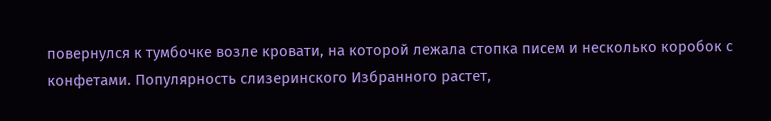повернулся к тумбочке возле кровати, на которой лежала стопка писем и несколько коробок с конфетами. Популярность слизеринского Избранного растет,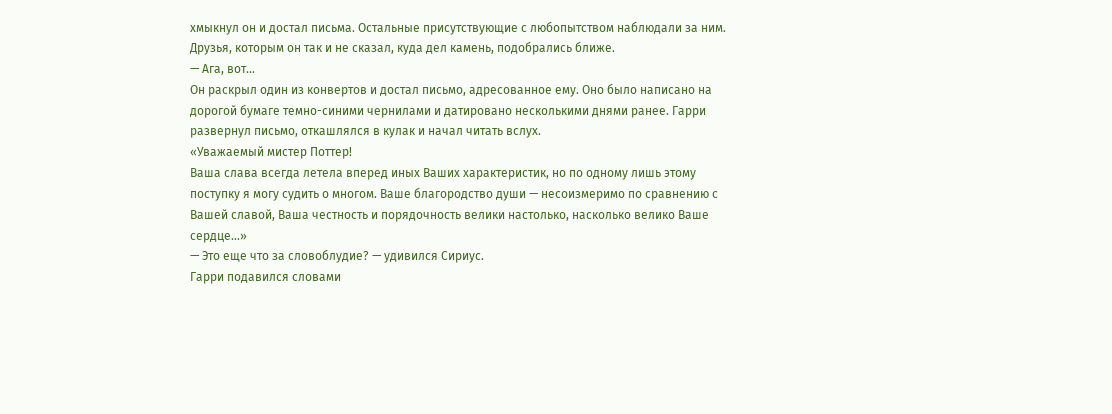хмыкнул он и достал письма. Остальные присутствующие с любопытством наблюдали за ним. Друзья, которым он так и не сказал, куда дел камень, подобрались ближе.
— Ага, вот…
Он раскрыл один из конвертов и достал письмо, адресованное ему. Оно было написано на дорогой бумаге темно-синими чернилами и датировано несколькими днями ранее. Гарри развернул письмо, откашлялся в кулак и начал читать вслух.
«Уважаемый мистер Поттер!
Ваша слава всегда летела вперед иных Ваших характеристик, но по одному лишь этому поступку я могу судить о многом. Ваше благородство души — несоизмеримо по сравнению с Вашей славой, Ваша честность и порядочность велики настолько, насколько велико Ваше сердце…»
— Это еще что за словоблудие? — удивился Сириус.
Гарри подавился словами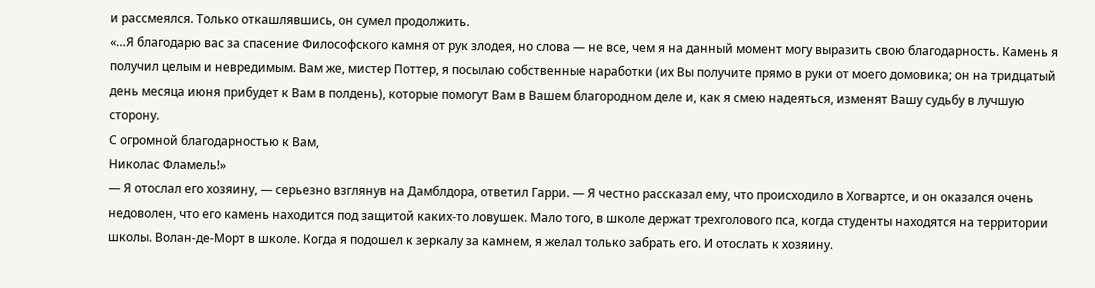и рассмеялся. Только откашлявшись, он сумел продолжить.
«…Я благодарю вас за спасение Философского камня от рук злодея, но слова — не все, чем я на данный момент могу выразить свою благодарность. Камень я получил целым и невредимым. Вам же, мистер Поттер, я посылаю собственные наработки (их Вы получите прямо в руки от моего домовика; он на тридцатый день месяца июня прибудет к Вам в полдень), которые помогут Вам в Вашем благородном деле и, как я смею надеяться, изменят Вашу судьбу в лучшую сторону.
С огромной благодарностью к Вам,
Николас Фламель!»
— Я отослал его хозяину, — серьезно взглянув на Дамблдора, ответил Гарри. — Я честно рассказал ему, что происходило в Хогвартсе, и он оказался очень недоволен, что его камень находится под защитой каких-то ловушек. Мало того, в школе держат трехголового пса, когда студенты находятся на территории школы. Волан-де-Морт в школе. Когда я подошел к зеркалу за камнем, я желал только забрать его. И отослать к хозяину.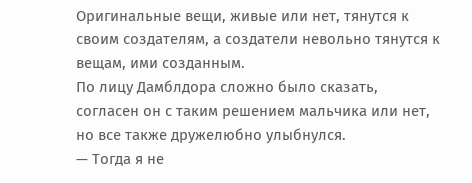Оригинальные вещи, живые или нет, тянутся к своим создателям, а создатели невольно тянутся к вещам, ими созданным.
По лицу Дамблдора сложно было сказать, согласен он с таким решением мальчика или нет, но все также дружелюбно улыбнулся.
— Тогда я не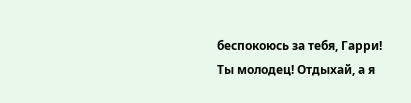беспокоюсь за тебя, Гарри! Ты молодец! Отдыхай, а я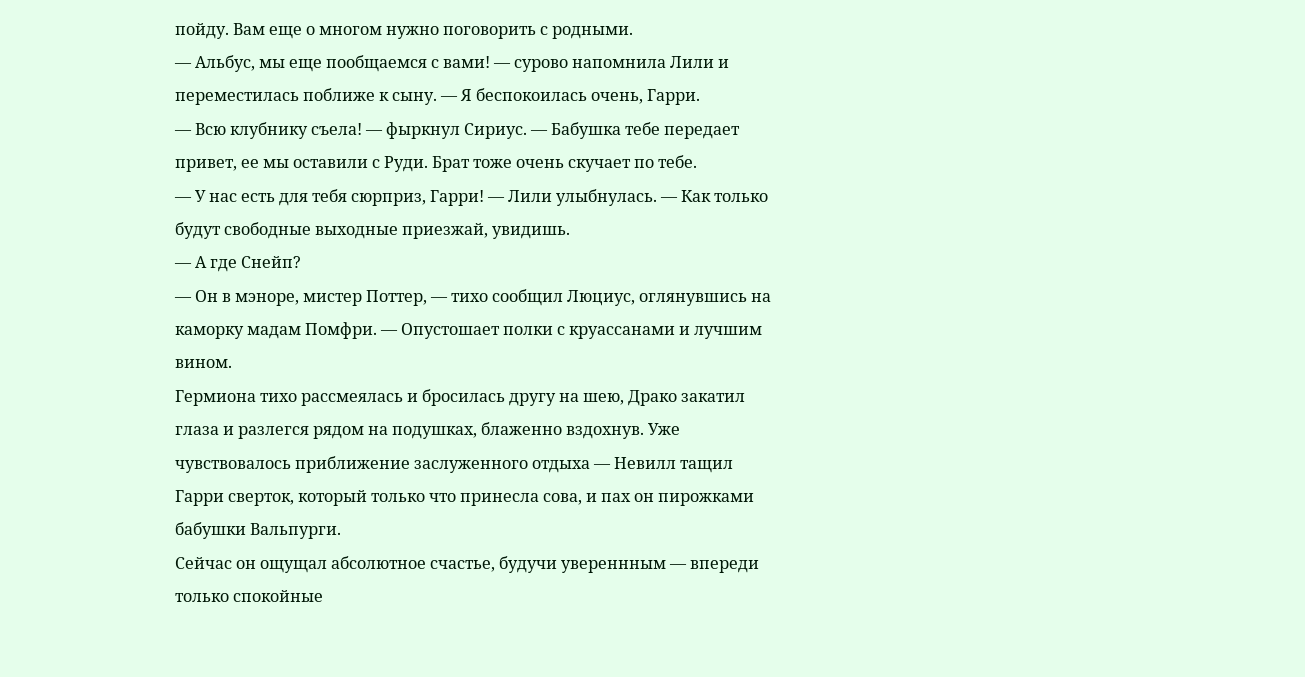пойду. Вам еще о многом нужно поговорить с родными.
— Альбус, мы еще пообщаемся с вами! — сурово напомнила Лили и переместилась поближе к сыну. — Я беспокоилась очень, Гарри.
— Всю клубнику съела! — фыркнул Сириус. — Бабушка тебе передает привет, ее мы оставили с Руди. Брат тоже очень скучает по тебе.
— У нас есть для тебя сюрприз, Гарри! — Лили улыбнулась. — Как только будут свободные выходные приезжай, увидишь.
— А где Снейп?
— Он в мэноре, мистер Поттер, — тихо сообщил Люциус, оглянувшись на каморку мадам Помфри. — Опустошает полки с круассанами и лучшим вином.
Гермиона тихо рассмеялась и бросилась другу на шею, Драко закатил глаза и разлегся рядом на подушках, блаженно вздохнув. Уже чувствовалось приближение заслуженного отдыха — Невилл тащил Гарри сверток, который только что принесла сова, и пах он пирожками бабушки Вальпурги.
Сейчас он ощущал абсолютное счастье, будучи увереннным — впереди только спокойные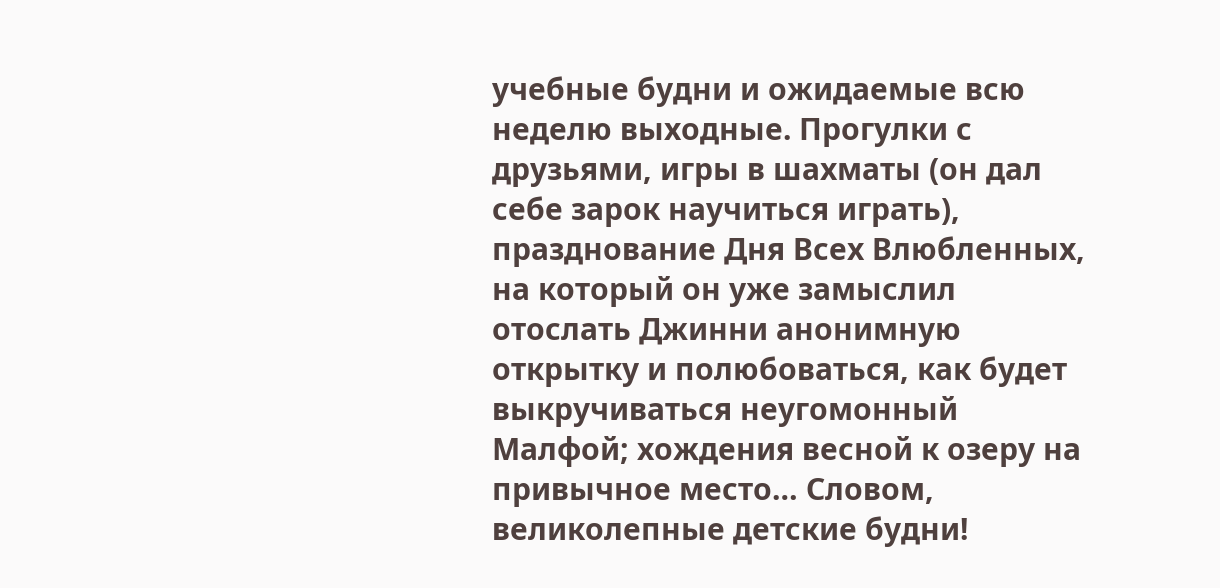учебные будни и ожидаемые всю неделю выходные. Прогулки с друзьями, игры в шахматы (он дал себе зарок научиться играть), празднование Дня Всех Влюбленных, на который он уже замыслил отослать Джинни анонимную открытку и полюбоваться, как будет выкручиваться неугомонный Малфой; хождения весной к озеру на привычное место… Словом, великолепные детские будни!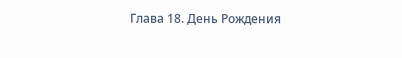Глава 18. День Рождения